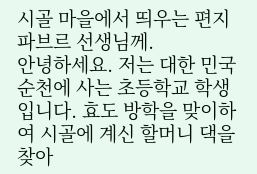시골 마을에서 띄우는 편지
파브르 선생님께.
안녕하세요. 저는 대한 민국 순천에 사는 초등학교 학생입니다. 효도 방학을 맞이하여 시골에 계신 할머니 댁을 찾아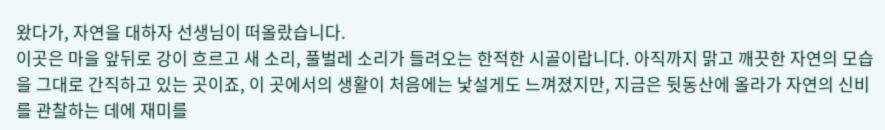왔다가, 자연을 대하자 선생님이 떠올랐습니다.
이곳은 마을 앞뒤로 강이 흐르고 새 소리, 풀벌레 소리가 들려오는 한적한 시골이랍니다. 아직까지 맑고 깨끗한 자연의 모습을 그대로 간직하고 있는 곳이죠, 이 곳에서의 생활이 처음에는 낯설게도 느껴졌지만, 지금은 뒷동산에 올라가 자연의 신비를 관찰하는 데에 재미를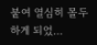붙여 열심히 몰두하게 되었…